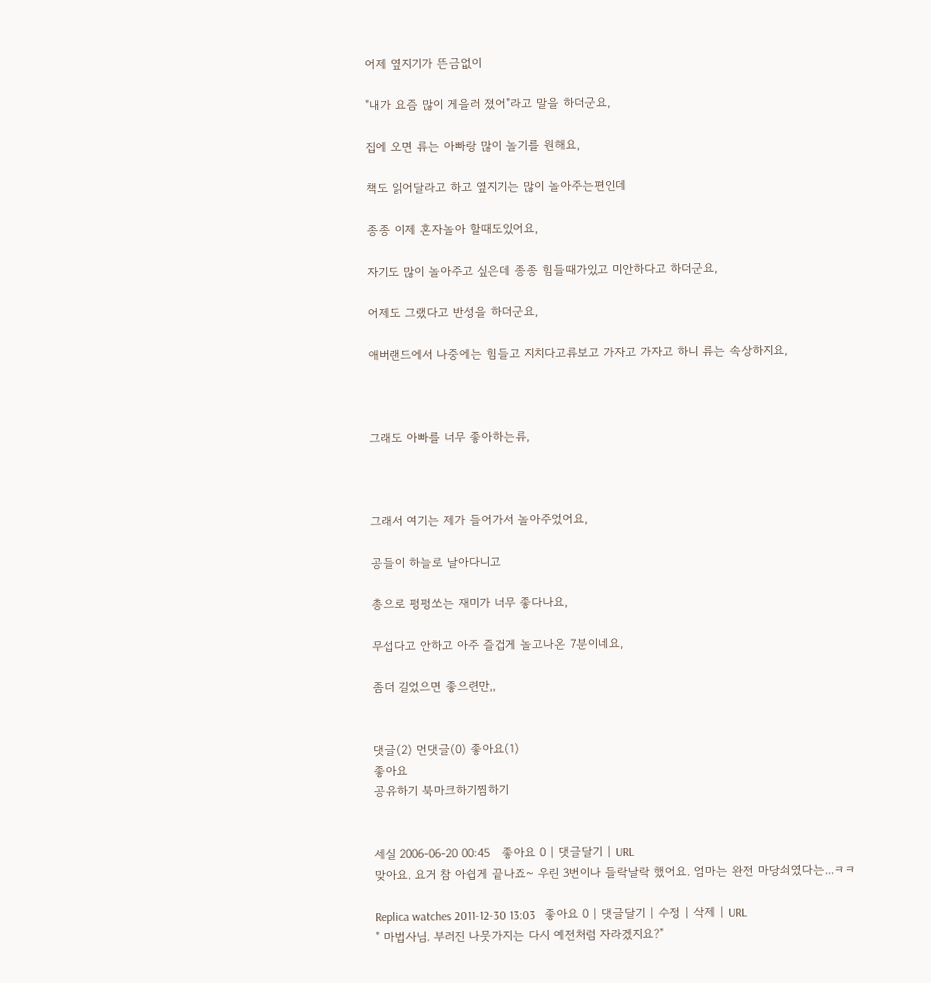어제 옆지기가 뜬금없이

"내가 요즘 많이 게을러 졌어"라고 말을 하더군요,

집에 오면 류는 아빠랑 많이 놀기를 원해요,

책도 읽어달라고 하고 옆지기는 많이 놀아주는편인데

종종 이제 혼자놀아 할때도있어요,

자기도 많이 놀아주고 싶은데 종종 힘들때가있고 미안하다고 하더군요,

어제도 그랬다고 반성을 하더군요,

애버랜드에서 나중에는 힘들고 지치다고류보고 가자고 가자고 하니 류는 속상하지요,



그래도 아빠를 너무 좋아하는류,



그래서 여기는 제가 들어가서 놀아주었어요,

공들이 하늘로 날아다니고

총으로 펑펑쏘는 재미가 너무 좋다나요,

무섭다고 안하고 아주 즐겁게 놀고나온 7분이네요,

좀더 길었으면 좋으련만,,


댓글(2) 먼댓글(0) 좋아요(1)
좋아요
공유하기 북마크하기찜하기


세실 2006-06-20 00:45   좋아요 0 | 댓글달기 | URL
맞아요. 요거 참 아쉽게 끝나죠~ 우린 3번이나 들락날락 했어요. 엄마는 완전 마당쇠였다는...ㅋㅋ

Replica watches 2011-12-30 13:03   좋아요 0 | 댓글달기 | 수정 | 삭제 | URL
" 마법사님. 부러진 나뭇가지는 다시 예전처럼 자라겠지요?"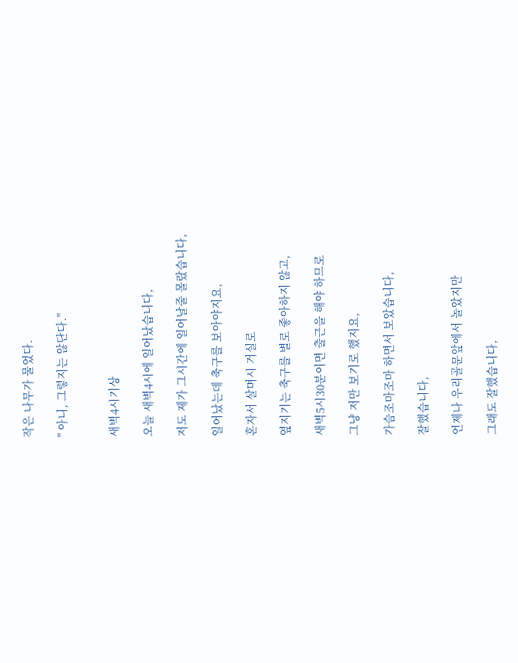작은 나무가 물었다.

" 아니, 그렇지는 않단다."


새벽4시기상

오늘 새벽4시에 일어났습니다,

저도 제가 그시간에 일어날줄 몰랐습니다,

일어났는데 축구를 보아야지요,

혼자서 살며시 거실로

옆지기는 축구를 별로 좋아하지 않고,

새벽5시30분이면 출근을 해야 하므로

그냥 저만 보기로 했지요,

가슴조마조마 하면서 보았습니다,

잘했습니다,

언제나 우리골문앞에서 놀았지만

그래도 잘했습니다,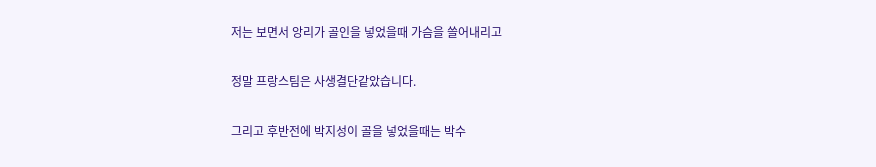저는 보면서 앙리가 골인을 넣었을때 가슴을 쓸어내리고

정말 프랑스팀은 사생결단같았습니다.

그리고 후반전에 박지성이 골을 넣었을때는 박수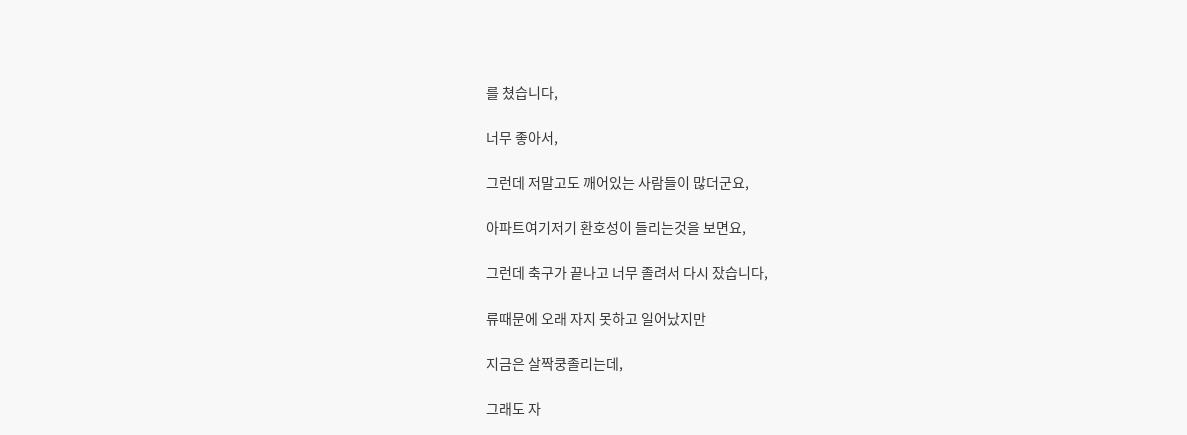를 쳤습니다,

너무 좋아서,

그런데 저말고도 깨어있는 사람들이 많더군요,

아파트여기저기 환호성이 들리는것을 보면요,

그런데 축구가 끝나고 너무 졸려서 다시 잤습니다,

류때문에 오래 자지 못하고 일어났지만

지금은 살짝쿵졸리는데,

그래도 자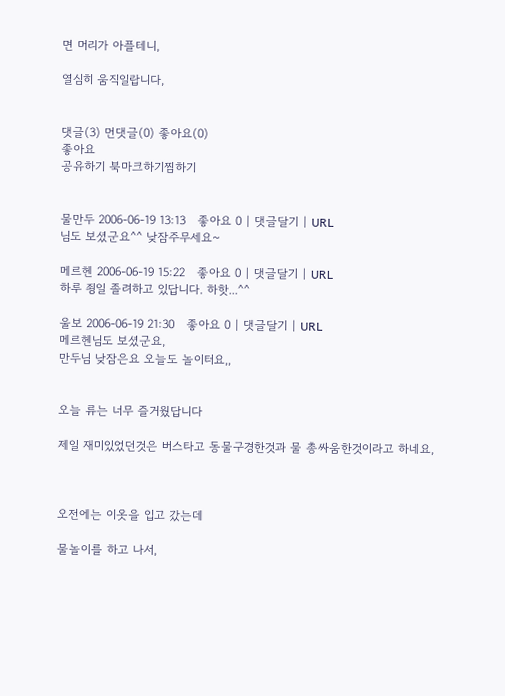면 머리가 아플테니,

열심히 움직일랍니다,


댓글(3) 먼댓글(0) 좋아요(0)
좋아요
공유하기 북마크하기찜하기


물만두 2006-06-19 13:13   좋아요 0 | 댓글달기 | URL
님도 보셨군요^^ 낮잠주무세요~

메르헨 2006-06-19 15:22   좋아요 0 | 댓글달기 | URL
하루 죙일 졸려하고 있답니다. 하핫...^^

울보 2006-06-19 21:30   좋아요 0 | 댓글달기 | URL
메르헨님도 보셨군요,
만두님 낮잠은요 오늘도 놀이터요,,


오늘 류는 너무 즐거웠답니다

제일 재미있었던것은 버스타고 동물구경한것과 물 총싸움한것이라고 하네요,



오전에는 이옷을 입고 갔는데

물놀이를 하고 나서,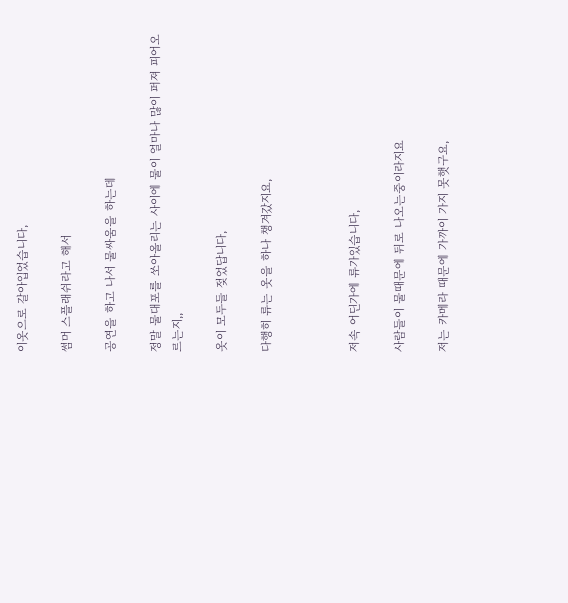이옷으로 갈아입었습니다,

썸머 스플래쉬라고 해서

공연을 하고 나서 물싸움을 하는데

정말 물대포를 쏘아올리는 사이에 물이 얼마나 많이 퍼져 피어오르는지,,

옷이 모두들 젖었답니다,

다행히 류는 옷을 하나 챙겨갔지요,



저속 어딘가에 류가있습니다,

사람들이 물때문에 뒤로 나오는중이라지요

저는 카메라 때문에 가까이 가지 못햇구요,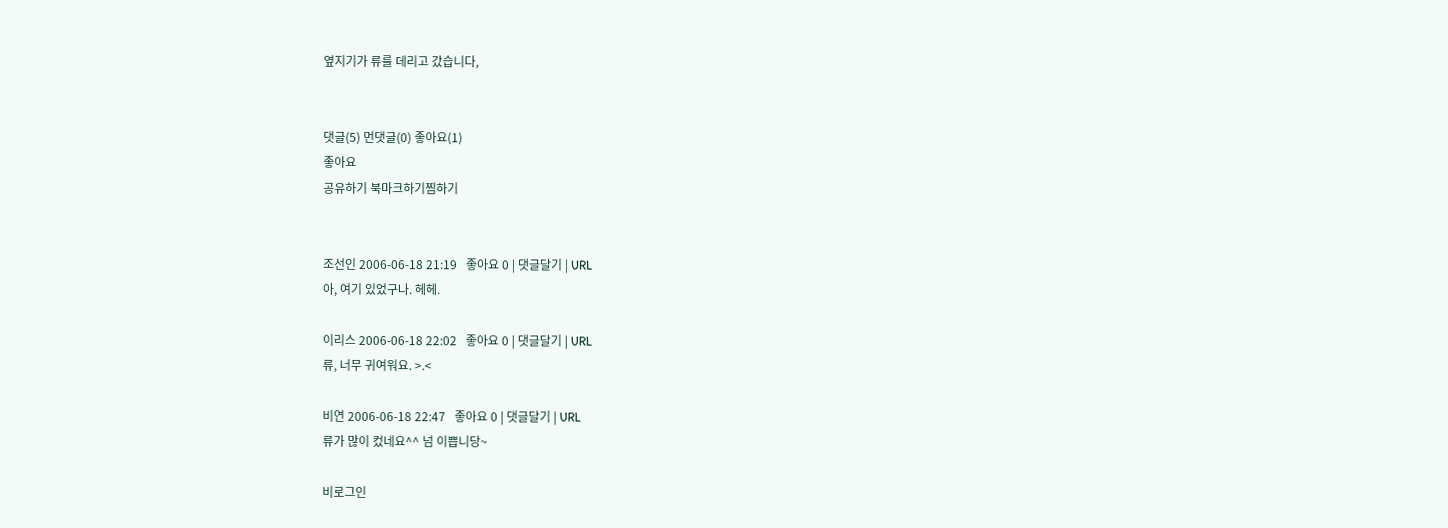옆지기가 류를 데리고 갔습니다,


댓글(5) 먼댓글(0) 좋아요(1)
좋아요
공유하기 북마크하기찜하기


조선인 2006-06-18 21:19   좋아요 0 | 댓글달기 | URL
아, 여기 있었구나. 헤헤.

이리스 2006-06-18 22:02   좋아요 0 | 댓글달기 | URL
류, 너무 귀여워요. >.<

비연 2006-06-18 22:47   좋아요 0 | 댓글달기 | URL
류가 많이 컸네요^^ 넘 이쁩니당~

비로그인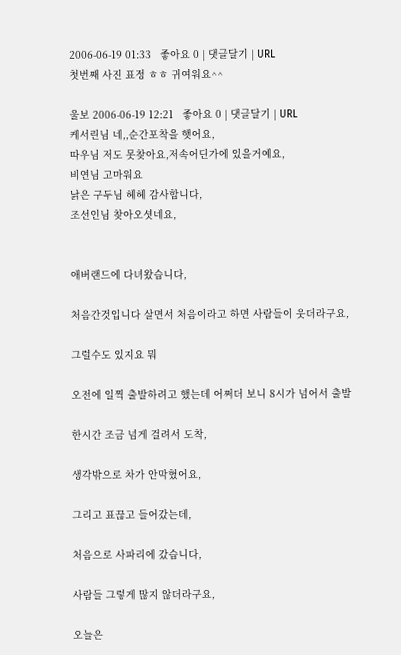2006-06-19 01:33   좋아요 0 | 댓글달기 | URL
첫번째 사진 표정 ㅎㅎ 귀여워요^^

울보 2006-06-19 12:21   좋아요 0 | 댓글달기 | URL
케서린님 네,,순간포착을 햇어요,
따우님 저도 못찾아요,저속어딘가에 있을거예요,
비연님 고마워요
낡은 구두님 헤헤 감사합니다,
조선인님 찾아오셧네요,


애버랜드에 다녀왔습니다,

처음간것입니다 살면서 처음이라고 하면 사람들이 웃더라구요,

그럴수도 있지요 뭐

오전에 일찍 출발하려고 했는데 어쩌더 보니 8시가 넘어서 출발

한시간 조금 넘게 걸려서 도착,

생각밖으로 차가 안막혔어요,

그리고 표끊고 들어갔는데,

처음으로 사파리에 갔습니다,

사람들 그렇게 많지 않더라구요,

오늘은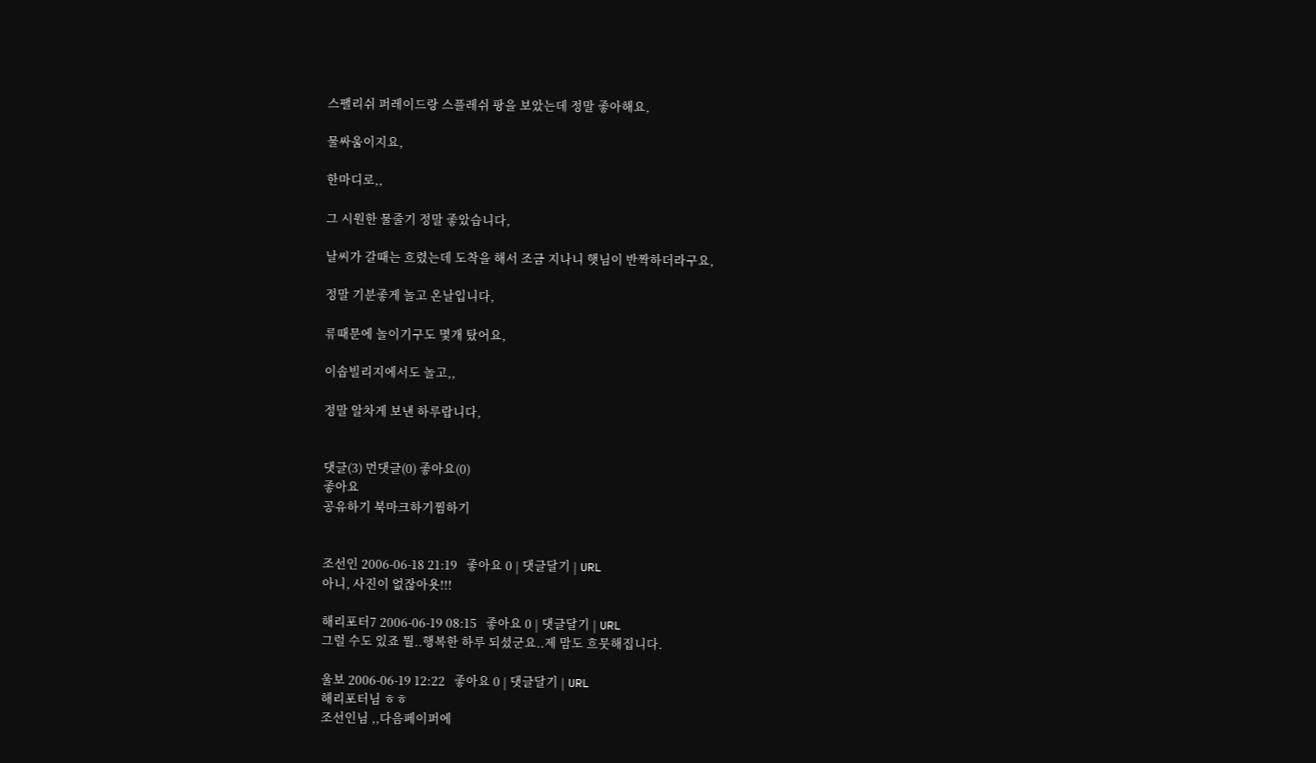스팰리쉬 퍼레이드랑 스플레쉬 팡을 보았는데 정말 좋아해요,

물싸움이지요,

한마디로,,

그 시원한 물줄기 정말 좋았습니다,

날씨가 갈때는 흐렸는데 도착을 해서 조금 지나니 햇님이 반짝하더라구요,

정말 기분좋게 놀고 온날입니다,

류때문에 놀이기구도 몇개 탔어요,

이솝빌리지에서도 놀고,,

정말 알차게 보낸 하루랍니다,


댓글(3) 먼댓글(0) 좋아요(0)
좋아요
공유하기 북마크하기찜하기


조선인 2006-06-18 21:19   좋아요 0 | 댓글달기 | URL
아니, 사진이 없잖아욧!!!

해리포터7 2006-06-19 08:15   좋아요 0 | 댓글달기 | URL
그럴 수도 있죠 뭘..행복한 하루 되셨군요..제 맘도 흐뭇해집니다.

울보 2006-06-19 12:22   좋아요 0 | 댓글달기 | URL
해리포터님 ㅎㅎ
조선인님 ,,다음페이퍼에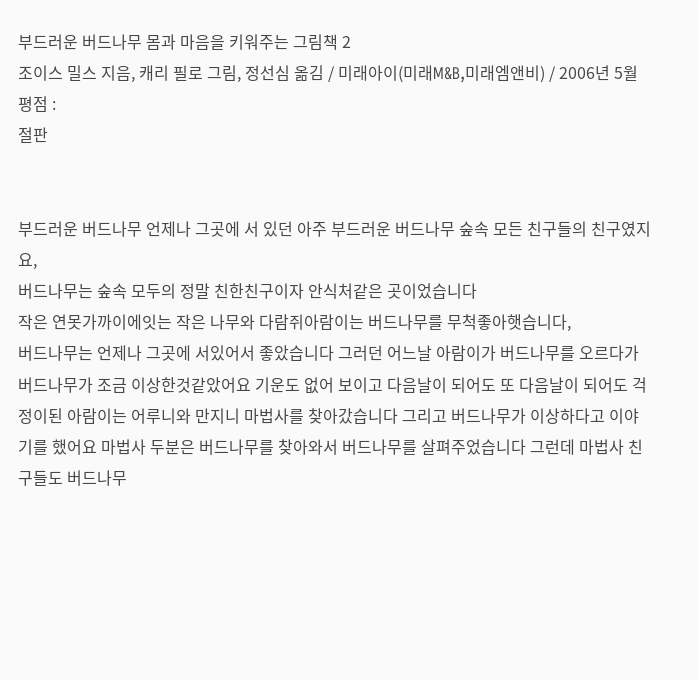부드러운 버드나무 몸과 마음을 키워주는 그림책 2
조이스 밀스 지음, 캐리 필로 그림, 정선심 옮김 / 미래아이(미래M&B,미래엠앤비) / 2006년 5월
평점 :
절판


부드러운 버드나무 언제나 그곳에 서 있던 아주 부드러운 버드나무 숲속 모든 친구들의 친구였지요,
버드나무는 숲속 모두의 정말 친한친구이자 안식처같은 곳이었습니다
작은 연못가까이에잇는 작은 나무와 다람쥐아람이는 버드나무를 무척좋아햇습니다,
버드나무는 언제나 그곳에 서있어서 좋았습니다 그러던 어느날 아람이가 버드나무를 오르다가 버드나무가 조금 이상한것같았어요 기운도 없어 보이고 다음날이 되어도 또 다음날이 되어도 걱정이된 아람이는 어루니와 만지니 마법사를 찾아갔습니다 그리고 버드나무가 이상하다고 이야기를 했어요 마법사 두분은 버드나무를 찾아와서 버드나무를 살펴주었습니다 그런데 마법사 친구들도 버드나무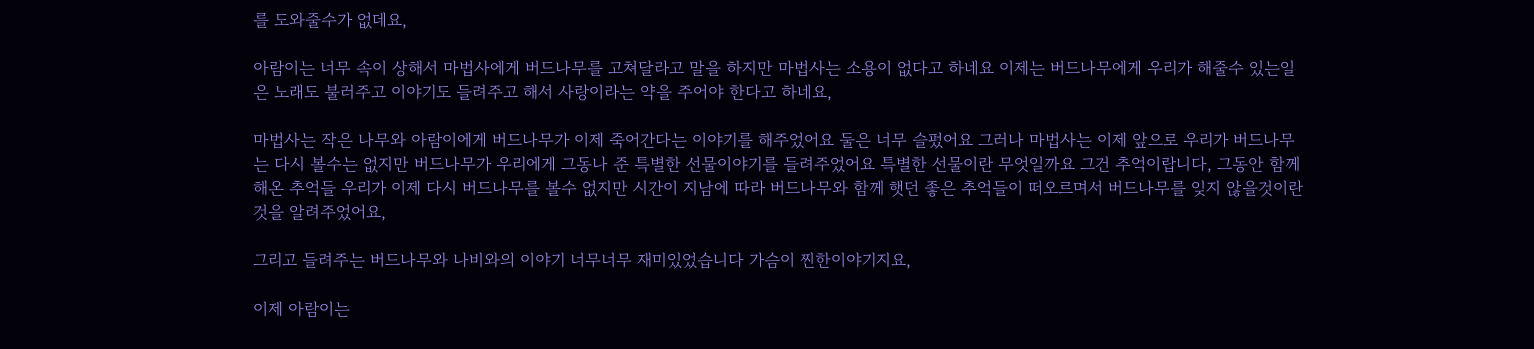를 도와줄수가 없데요,

아람이는 너무 속이 상해서 마법사에게 버드나무를 고쳐달라고 말을 하지만 마법사는 소용이 없다고 하네요 이제는 버드나무에게 우리가 해줄수 있는일은 노래도 불러주고 이야기도 들려주고 해서 사랑이라는 약을 주어야 한다고 하네요,

마법사는 작은 나무와 아람이에게 버드나무가 이제 죽어간다는 이야기를 해주었어요 둘은 너무 슬펐어요 그러나 마법사는 이제 앞으로 우리가 버드나무는 다시 볼수는 없지만 버드나무가 우리에게 그동나 준 특별한 선물이야기를 들려주었어요 특별한 선물이란 무엇일까요 그건 추억이랍니다, 그동안 함께 해온 추억들 우리가 이제 다시 버드나무를 볼수 없지만 시간이 지남에 따라 버드나무와 함께 햇던 좋은 추억들이 떠오르며서 버드나무를 잊지 않을것이란것을 알려주었어요,

그리고 들려주는 버드나무와 나비와의 이야기 너무너무 재미있었습니다 가슴이 찐한이야기지요,

이제 아람이는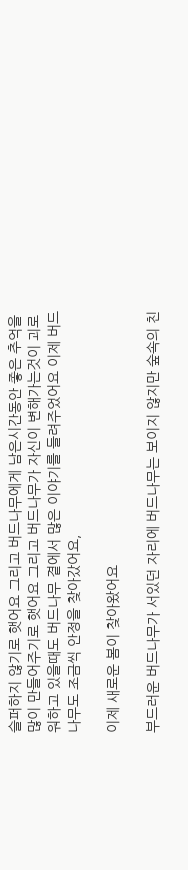슬퍼하지 않기로 햇어요 그리고 버드나무에게 남은시간동안 좋은 추억을 많이 만들어주기로 햇어요 그리고 버드나무가 자신이 변해가는것이 괴로워하고 있을때도 버드나무 곁에서 많은 이야기를 들려주었어요 이제 버드나무도 조금씩 안정을 찾아갔어요,

이제 새로운 봄이 찾아왔어요

부드러운 버드나무가 서있던 자리에 버드나무는 보이지 않지만 숲속의 친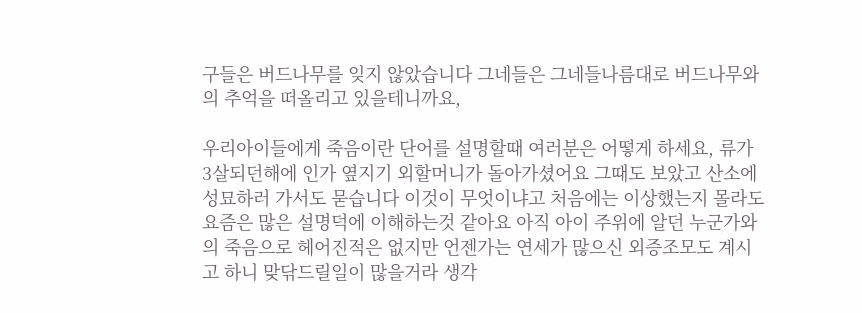구들은 버드나무를 잊지 않았습니다 그네들은 그네들나름대로 버드나무와의 추억을 떠올리고 있을테니까요,

우리아이들에게 죽음이란 단어를 설명할때 여러분은 어떻게 하세요, 류가 3살되던해에 인가 옆지기 외할머니가 돌아가셨어요 그때도 보았고 산소에 성묘하러 가서도 묻습니다 이것이 무엇이냐고 처음에는 이상했는지 몰라도 요즘은 많은 설명덕에 이해하는것 같아요 아직 아이 주위에 알던 누군가와의 죽음으로 헤어진적은 없지만 언젠가는 연세가 많으신 외증조모도 계시고 하니 맞닦드릴일이 많을거라 생각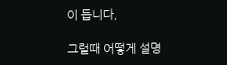이 듭니다,

그럴때 어떻게 설명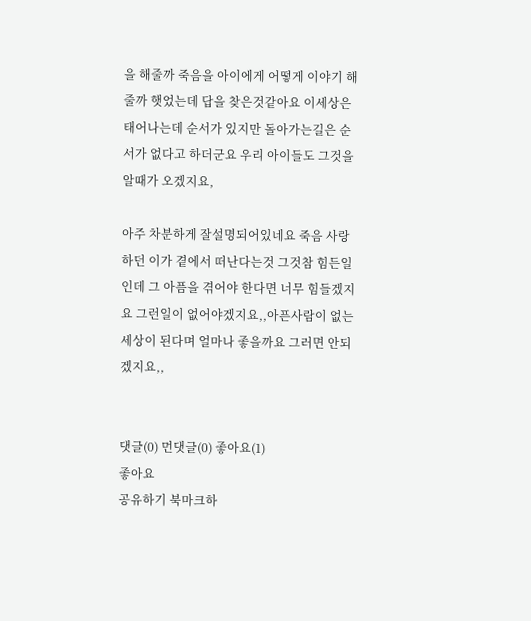을 해줄까 죽음을 아이에게 어떻게 이야기 해줄까 햇었는데 답을 찾은것같아요 이세상은 태어나는데 순서가 있지만 돌아가는길은 순서가 없다고 하더군요 우리 아이들도 그것을 알때가 오겠지요,

아주 차분하게 잘설명되어있네요 죽음 사랑하던 이가 곁에서 떠난다는것 그것참 힘든일인데 그 아픔을 겪어야 한다면 너무 힘들겠지요 그런일이 없어야겠지요,,아픈사람이 없는세상이 된다며 얼마나 좋을까요 그러면 안되겠지요,,


댓글(0) 먼댓글(0) 좋아요(1)
좋아요
공유하기 북마크하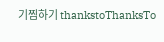기찜하기 thankstoThanksTo